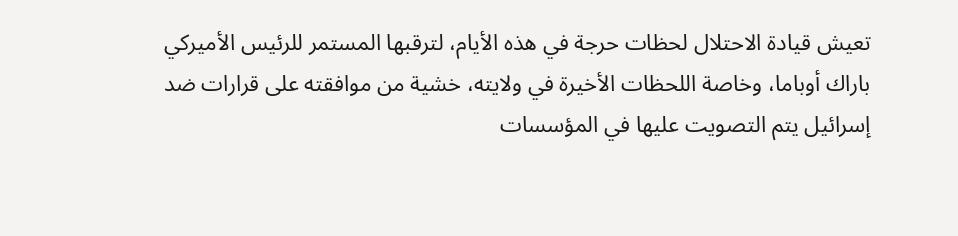تعيش قيادة الاحتلال لحظات حرجة في هذه الأيام، لترقبها المستمر للرئيس الأميركي باراك أوباما، وخاصة اللحظات الأخيرة في ولايته، خشية من موافقته على قرارات ضد إسرائيل يتم التصويت عليها في المؤسسات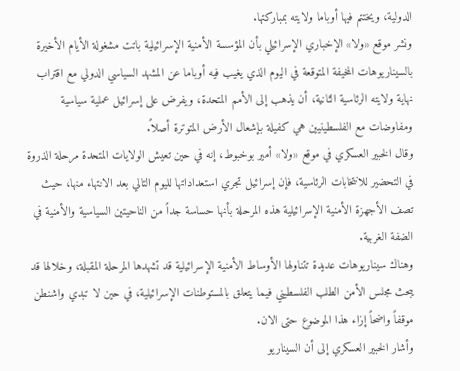الدولية، ويختتم فيها أوباما ولايته بمباركتها.
ونشر موقع «ولا» الإخباري الإسرائيلي بأن المؤسسة الأمنية الإسرائيلية باتت مشغولة الأيام الأخيرة بالسيناريوهات المخيفة المتوقعة في اليوم الذي يغيب فيه أوباما عن المشهد السياسي الدولي مع اقتراب نهاية ولايته الرئاسية الثانية، أن يذهب إلى الأمم المتحدة، ويفرض على إسرائيل عملية سياسية ومفاوضات مع الفلسطينيين هي كفيلة بإشعال الأرض المتوترة أصلاً.
وقال الخبير العسكري في موقع «ولا» أمير بوخبوط، إنه في حين تعيش الولايات المتحدة مرحلة الذروة في التحضير للانتخابات الرئاسية، فإن إسرائيل تجري استعداداتها لليوم التالي بعد الانتهاء منها، حيث تصف الأجهزة الأمنية الإسرائيلية هذه المرحلة بأنها حساسة جداً من الناحيتين السياسية والأمنية في الضفة الغربية.
وهناك سيناريوهات عديدة تتناولها الأوساط الأمنية الإسرائيلية قد تشهدها المرحلة المقبلة، وخلالها قد يبحث مجلس الأمن الطلب الفلسطيني فيما يتعلق بالمستوطنات الإسرائيلية، في حين لا تبدي واشنطن موقفاً واضحاً إزاء هذا الموضوع حتى الان.
وأشار الخبير العسكري إلى أن السيناريو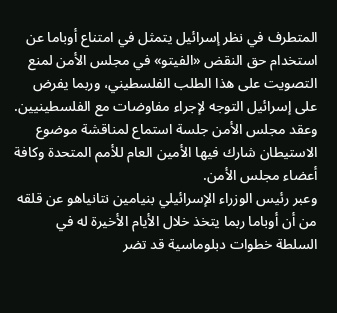المتطرف في نظر إسرائيل يتمثل في امتناع أوباما عن استخدام حق النقض «الفيتو» في مجلس الأمن لمنع التصويت على هذا الطلب الفلسطيني، وربما يفرض على إسرائيل التوجه لإجراء مفاوضات مع الفلسطينيين.
وعقد مجلس الأمن جلسة استماع لمناقشة موضوع الاستيطان شارك فيها الأمين العام للأمم المتحدة وكافة أعضاء مجلس الأمن.
وعبر رئيس الوزراء الإسرائيلي بنيامين نتانياهو عن قلقه من أن أوباما ربما يتخذ خلال الأيام الأخيرة له في السلطة خطوات دبلوماسية قد تضر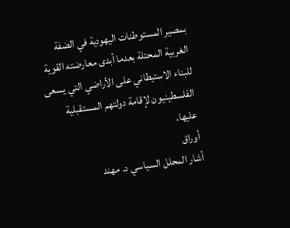بمصير المستوطنات اليهودية في الضفة الغربية المحتلة بعدما أبدى معارضته القوية للبناء الاستيطاني على الأراضي التي يسعى الفلسطينيون لإقامة دولتهم المستقبلية عليها.
أوراق
أشار المحلل السياسي د. مهند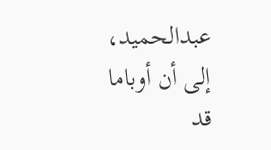عبدالحميد، إلى أن أوباما قد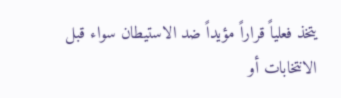يتخذ فعلياً قراراً مؤيداً ضد الاستيطان سواء قبل الانتخابات أو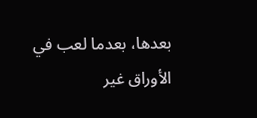بعدها، بعدما لعب في الأوراق غير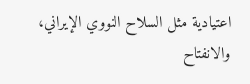اعتيادية مثل السلاح النووي الإيراني، والانفتاح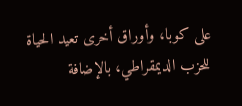على كوبا، وأوراق أخرى تعيد الحياة للحزب الديمقراطي، بالإضافة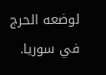لوضعه الحرج في سوريا.